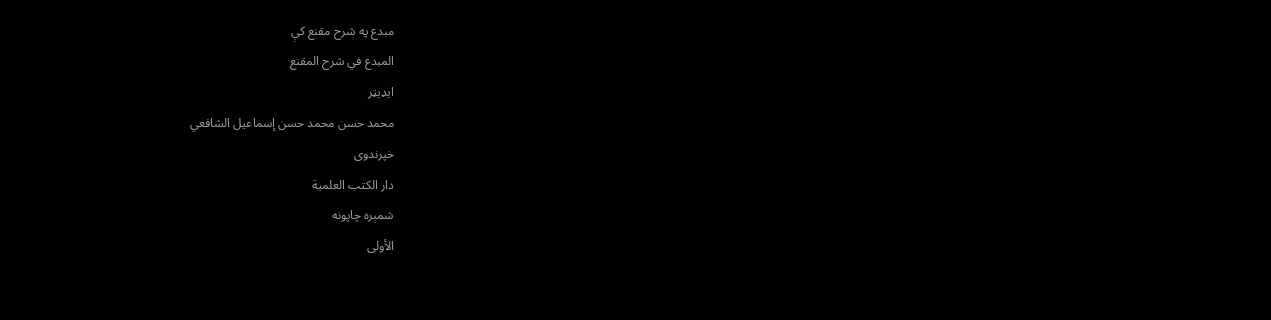مبدع په شرح مقنع کې
المبدع في شرح المقنع
ایډیټر
محمد حسن محمد حسن إسماعيل الشافعي
خپرندوی
دار الكتب العلمية
شمېره چاپونه
الأولى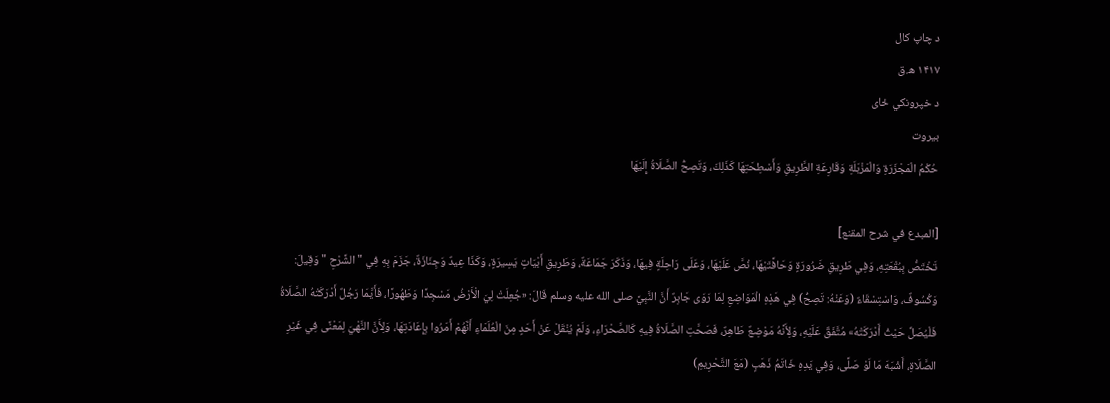د چاپ کال
۱۴۱۷ ه.ق
د خپرونکي ځای
بيروت
حُكْمُ الْمَجْزَرَةِ وَالْمَزْبَلَةِ وَقَارِعَةِ الطَّرِيقِ وَأَسْطِحَتِهَا كَذَلِكَ، وَتَصِحُّ الصَّلَاةُ إِلَيْهَا

[المبدع في شرح المقنع]
تَخْتَصُّ بِبُقْعَتِهِ، وَفِي طَرِيقِ ضَرُورَةٍ وَحَافَّتَيْهَا، نُصَّ عَلَيْهَا، وَعَلَى رَاحِلَةٍ فِيهَا، وَذَكَرَ جَمَاعَةٌ، وَطَرِيقِ أَبْيَاتٍ يَسِيرَةٍ، وَكَذَا عِيدٌ وَجِنَازَةٌ، جَزَمَ بِهِ فِي " الشَّرْحِ " وَقِيلَ: وَكُسُوفٌ، وَاسْتِسْقَاءٌ (وَعَنْهُ: تَصِحُّ) فِي هَذِهِ الْمَوَاضِعِ لِمَا رَوَى جَابِرٌ أَنَّ النَّبِيَّ صلى الله عليه وسلم قَالَ: «جُعِلَتْ لِيَ الْأَرْضُ مَسْجِدًا وَطَهُورًا، فَأَيَّمَا رَجُلٌ أَدْرَكَتْهُ الصَّلَاةُ فَلْيُصَلِّ حَيْثُ أَدْرَكَتْهُ» مُتَّفَقٌ عَلَيْهِ، وَلِأَنَّهُ مَوْضِعٌ طَاهِرٌ، فَصَحَّتِ الصَّلَاةُ فِيهِ كَالصَّحْرَاءِ، وَلَمْ يُنْقَلْ عَنْ أَحَدٍ مِنَ الْعُلَمَاءِ أَنَّهُمْ أَمَرُوا بِإِعَادَتِهَا، وَلِأَنَّ النَّهْيَ لِمَعْنًى فِي غَيْرِ الصَّلَاةِ، أَشْبَهَ مَا لَوْ صَلَّى، وَفِي يَدِهِ خَاتَمُ ذَهَبٍ (مَعَ التَّحْرِيمِ)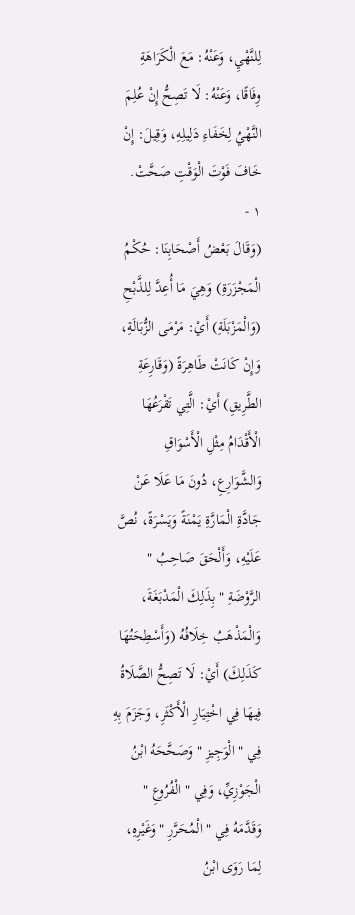لِلنَّهْيِ، وَعَنْهُ: مَعَ الْكَرَاهَةِ وِفَاقًا، وَعَنْهُ: لَا تَصِحُّ إِنْ عُلِمَ النَّهْيُ لِخَفَاءِ دَلِيلِهِ، وَقِيلَ: إِنْ خَافَ فَوْتَ الْوَقْتِ صَحَّتْ.
١ -
(وَقَالَ بَعْضُ أَصْحَابِنَا: حُكْمُ الْمَجْزَرَةِ) وَهِيَ مَا أُعِدَّ لِلذَّبْحِ (وَالْمَزْبَلَةِ) أَيْ: مَرْمَى الزُّبَالَةِ، وَإِنْ كَانَتْ طَاهِرَةً (وَقَارِعَةِ الطَّرِيقِ) أَيْ: الَّتِي تَقْرَعُهَا الْأَقْدَامُ مِثْلِ الْأَسْوَاقِ وَالشَّوَارِعِ، دُونَ مَا عَلَا عَنْ جَادَّةِ الْمَارَّةِ يَمْنَةً وَيَسْرَةً، نُصَّ عَلَيْهِ، وَأَلْحَقَ صَاحِبُ " الرَّوْضَةِ " بِذَلِكَ الْمَدْبَغَةَ، وَالْمَذْهَبُ خِلَافُهُ (وَأَسْطِحَتُهَا كَذَلِكَ) أَيْ: لَا تَصِحُّ الصَّلَاةُ فِيهَا فِي اخْتِيَارِ الْأَكْثَرِ، وَجَزَمَ بِهِ فِي " الْوَجِيزِ " وَصَحَّحَهُ ابْنُ الْجَوْزِيِّ، وَفِي " الْفُرُوعِ " وَقَدَّمَهُ فِي " الْمُحَرَّرِ " وَغَيْرِهِ، لِمَا رَوَى ابْنُ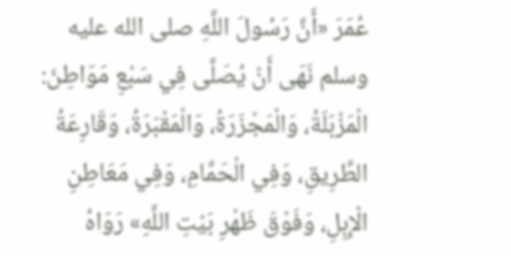عُمَرَ «أَنَّ رَسُولَ اللَّهِ صلى الله عليه وسلم نَهَى أَنْ يُصَلَّى فِي سَبْعِ مَوَاطِنَ: الْمَزْبَلَةُ، وَالْمَجْزَرَةُ، وَالْمَقْبَرَةُ، وَقَارِعَةُ الطَّرِيقِ، وَفِي الْحَمَّامِ، وَفِي مَعَاطِنِ الْإِبِلِ، وَفَوْقَ ظَهْرِ بَيْتِ اللَّهِ» رَوَاهُ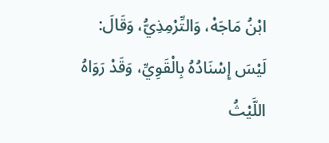ابْنُ مَاجَهْ، وَالتِّرْمِذِيُّ، وَقَالَ: لَيْسَ إِسْنَادُهُ بِالْقَوِيِّ، وَقَدْ رَوَاهُ اللَّيْثُ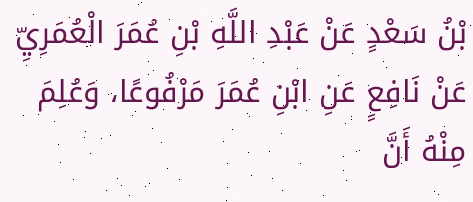بْنُ سَعْدٍ عَنْ عَبْدِ اللَّهِ بْنِ عُمَرَ الْعُمَرِيِّ عَنْ نَافِعٍ عَنِ ابْنِ عُمَرَ مَرْفُوعًا، وَعُلِمَ مِنْهُ أَنَّ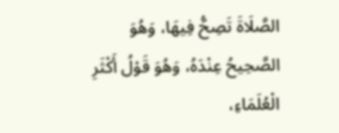الصَّلَاةَ تَصِحُّ فِيهَا، وَهُوَ الصَّحِيحُ عِنْدَهُ، وَهُوَ قَوْلُ أَكْثَرِ الْعُلَمَاءِ،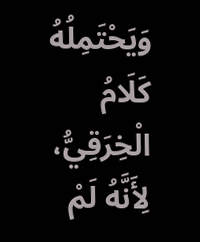وَيَحْتَمِلُهُ كَلَامُ الْخِرَقِيُّ، لِأَنَّهُ لَمْ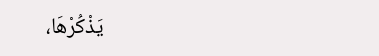يَذْكُرْهَا،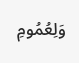وَلِعُمُومِ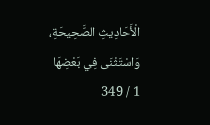الْأَحَادِيثِ الصَّحِيحَةِ، وَاسْتَثْنَى فِي بَعْضِهَا
1 / 349